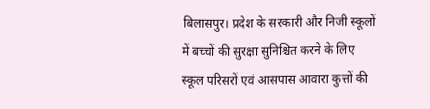बिलासपुर। प्रदेश के सरकारी और निजी स्कूलों में बच्चों की सुरक्षा सुनिश्चित करने के लिए स्कूल परिसरों एवं आसपास आवारा कुत्तों की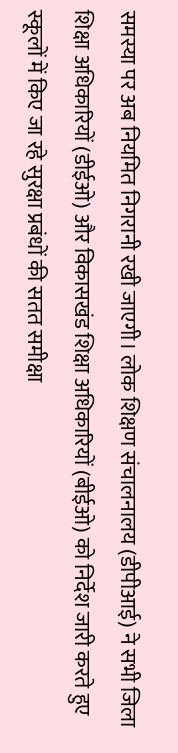समस्या पर अब नियमित निगरानी रखी जाएगी। लोक शिक्षण संचालनालय (डीपीआई) ने सभी जिला शिक्षा अधिकारियों (डीईओ) और विकासखंड शिक्षा अधिकारियों (बीईओ) को निर्देश जारी करते हुए स्कूलों में किए जा रहे सुरक्षा प्रबंधों की सतत समीक्षा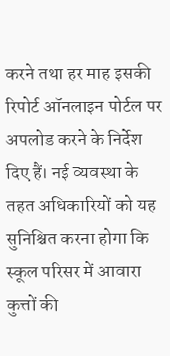करने तथा हर माह इसकी रिपोर्ट ऑनलाइन पोर्टल पर अपलोड करने के निर्देश दिए हैं। नई व्यवस्था के तहत अधिकारियों को यह सुनिश्चित करना होगा कि स्कूल परिसर में आवारा कुत्तों की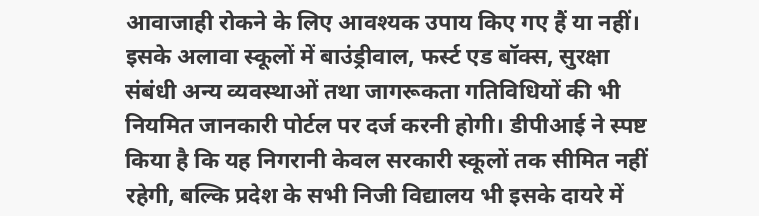आवाजाही रोकने के लिए आवश्यक उपाय किए गए हैं या नहीं। इसके अलावा स्कूलों में बाउंड्रीवाल, फर्स्ट एड बॉक्स, सुरक्षा संबंधी अन्य व्यवस्थाओं तथा जागरूकता गतिविधियों की भी नियमित जानकारी पोर्टल पर दर्ज करनी होगी। डीपीआई ने स्पष्ट किया है कि यह निगरानी केवल सरकारी स्कूलों तक सीमित नहीं रहेगी, बल्कि प्रदेश के सभी निजी विद्यालय भी इसके दायरे में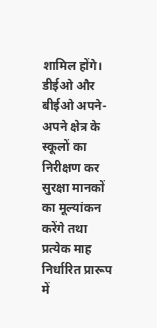शामिल होंगे। डीईओ और बीईओ अपने-अपने क्षेत्र के स्कूलों का निरीक्षण कर सुरक्षा मानकों का मूल्यांकन करेंगे तथा प्रत्येक माह निर्धारित प्रारूप में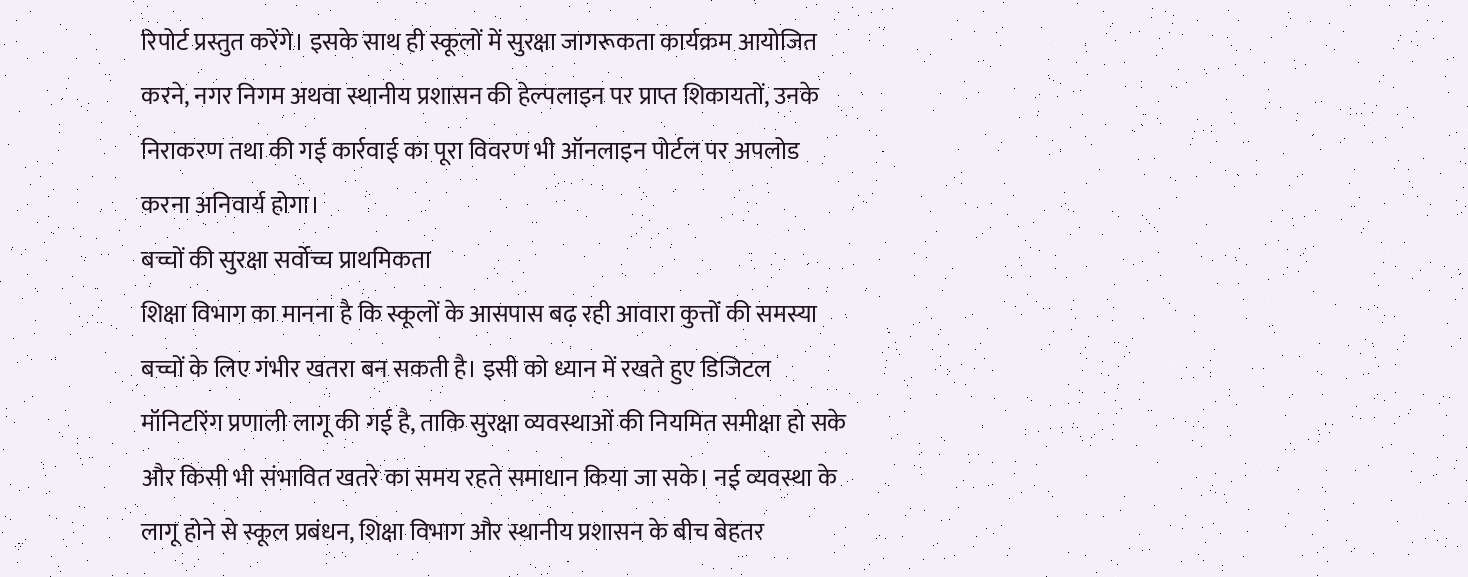रिपोर्ट प्रस्तुत करेंगे। इसके साथ ही स्कूलों में सुरक्षा जागरूकता कार्यक्रम आयोजित करने, नगर निगम अथवा स्थानीय प्रशासन की हेल्पलाइन पर प्राप्त शिकायतों, उनके निराकरण तथा की गई कार्रवाई का पूरा विवरण भी ऑनलाइन पोर्टल पर अपलोड करना अनिवार्य होगा।
बच्चों की सुरक्षा सर्वोच्च प्राथमिकता
शिक्षा विभाग का मानना है कि स्कूलों के आसपास बढ़ रही आवारा कुत्तों की समस्या बच्चों के लिए गंभीर खतरा बन सकती है। इसी को ध्यान में रखते हुए डिजिटल मॉनिटरिंग प्रणाली लागू की गई है, ताकि सुरक्षा व्यवस्थाओं की नियमित समीक्षा हो सके और किसी भी संभावित खतरे का समय रहते समाधान किया जा सके। नई व्यवस्था के लागू होने से स्कूल प्रबंधन, शिक्षा विभाग और स्थानीय प्रशासन के बीच बेहतर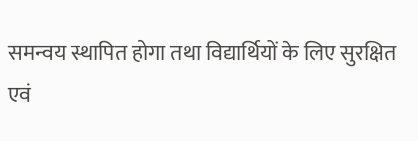समन्वय स्थापित होगा तथा विद्यार्थियों के लिए सुरक्षित एवं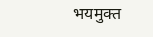भयमुक्त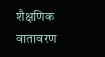शैक्षणिक वातावरण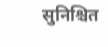सुनिश्चित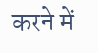करने में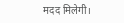मदद मिलेगी।